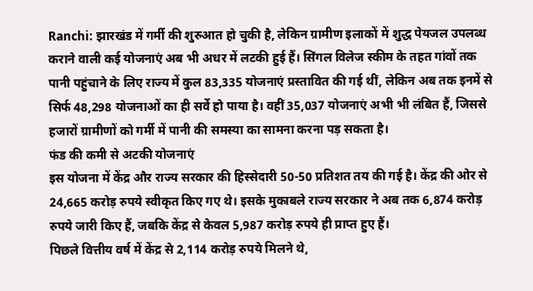Ranchi: झारखंड में गर्मी की शुरुआत हो चुकी है, लेकिन ग्रामीण इलाकों में शुद्ध पेयजल उपलब्ध कराने वाली कई योजनाएं अब भी अधर में लटकी हुई हैं। सिंगल विलेज स्कीम के तहत गांवों तक पानी पहुंचाने के लिए राज्य में कुल 83,335 योजनाएं प्रस्तावित की गई थीं, लेकिन अब तक इनमें से सिर्फ 48,298 योजनाओं का ही सर्वे हो पाया है। वहीं 35,037 योजनाएं अभी भी लंबित हैं, जिससे हजारों ग्रामीणों को गर्मी में पानी की समस्या का सामना करना पड़ सकता है।
फंड की कमी से अटकी योजनाएं
इस योजना में केंद्र और राज्य सरकार की हिस्सेदारी 50-50 प्रतिशत तय की गई है। केंद्र की ओर से 24,665 करोड़ रुपये स्वीकृत किए गए थे। इसके मुकाबले राज्य सरकार ने अब तक 6,874 करोड़ रुपये जारी किए हैं, जबकि केंद्र से केवल 5,987 करोड़ रुपये ही प्राप्त हुए हैं।
पिछले वित्तीय वर्ष में केंद्र से 2,114 करोड़ रुपये मिलने थे,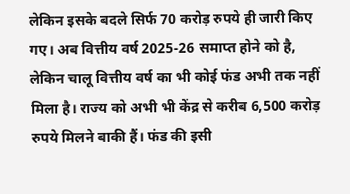लेकिन इसके बदले सिर्फ 70 करोड़ रुपये ही जारी किए गए। अब वित्तीय वर्ष 2025-26 समाप्त होने को है, लेकिन चालू वित्तीय वर्ष का भी कोई फंड अभी तक नहीं मिला है। राज्य को अभी भी केंद्र से करीब 6,500 करोड़ रुपये मिलने बाकी हैं। फंड की इसी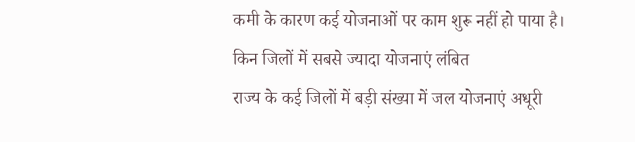कमी के कारण कई योजनाओं पर काम शुरू नहीं हो पाया है।
किन जिलों में सबसे ज्यादा योजनाएं लंबित
राज्य के कई जिलों में बड़ी संख्या में जल योजनाएं अधूरी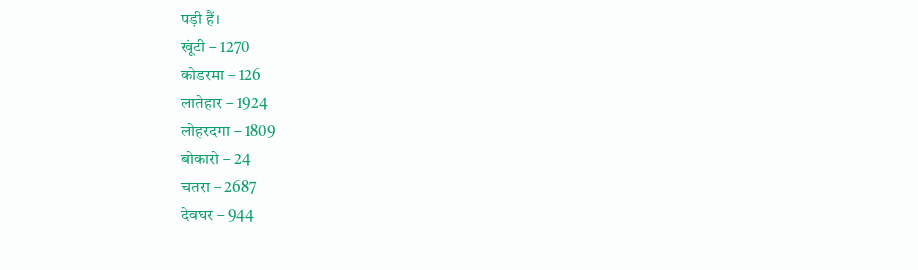पड़ी हैं।
खूंटी – 1270
कोडरमा – 126
लातेहार – 1924
लोहरदगा – 1809
बोकारो – 24
चतरा – 2687
देवघर – 944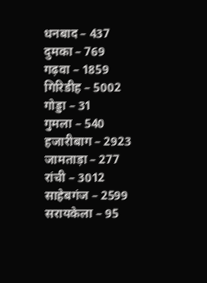धनबाद – 437
दुमका – 769
गढ़वा – 1859
गिरिडीह – 5002
गोड्डा – 31
गुमला – 540
हजारीबाग – 2923
जामताड़ा – 277
रांची – 3012
साहेबगंज – 2599
सरायकेला – 95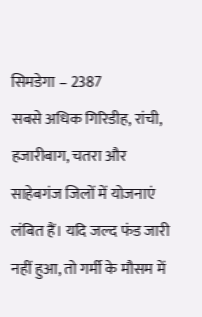सिमडेगा – 2387
सबसे अधिक गिरिडीह, रांची, हजारीबाग, चतरा और साहेबगंज जिलों में योजनाएं लंबित हैं। यदि जल्द फंड जारी नहीं हुआ, तो गर्मी के मौसम में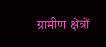ग्रामीण क्षेत्रों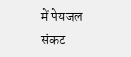में पेयजल संकट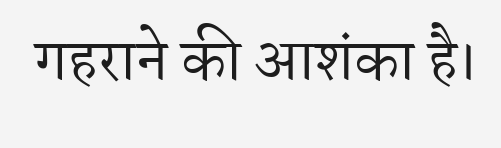गहराने की आशंका है।